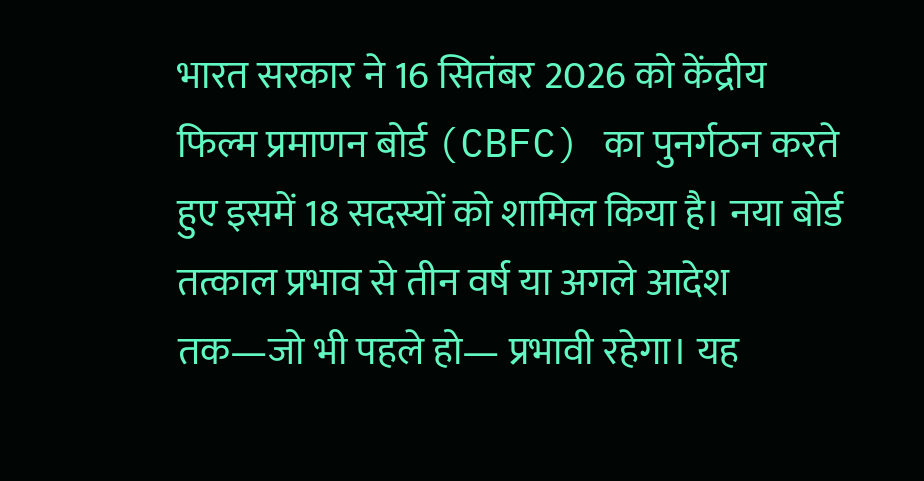भारत सरकार ने 16 सितंबर 2026 को केंद्रीय फिल्म प्रमाणन बोर्ड (CBFC) का पुनर्गठन करते हुए इसमें 18 सदस्यों को शामिल किया है। नया बोर्ड तत्काल प्रभाव से तीन वर्ष या अगले आदेश तक—जो भी पहले हो— प्रभावी रहेगा। यह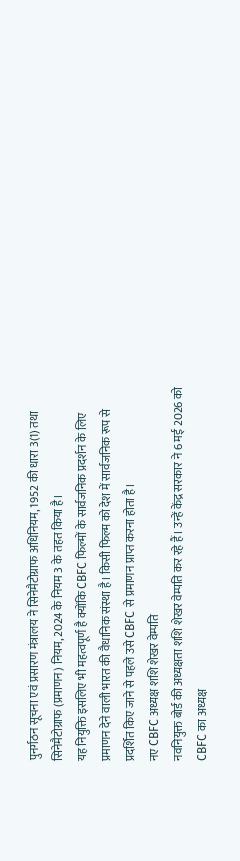पुनर्गठन सूचना एवं प्रसारण मंत्रालय ने सिनेमैटोग्राफ अधिनियम, 1952 की धारा 3(1) तथा सिनेमैटोग्राफ (प्रमाणन) नियम, 2024 के नियम 3 के तहत किया है।
यह नियुक्ति इसलिए भी महत्वपूर्ण है क्योंकि CBFC फिल्मों के सार्वजनिक प्रदर्शन के लिए प्रमाणन देने वाली भारत की वैधानिक संस्था है। किसी फिल्म को देश में सार्वजनिक रूप से प्रदर्शित किए जाने से पहले उसे CBFC से प्रमाणन प्राप्त करना होता है।
नए CBFC अध्यक्ष शशि शेखर वेम्पति
नवनियुक्त बोर्ड की अध्यक्षता शशि शेखर वेम्पति कर रहे हैं। उन्हें केंद्र सरकार ने 6 मई 2026 को CBFC का अध्यक्ष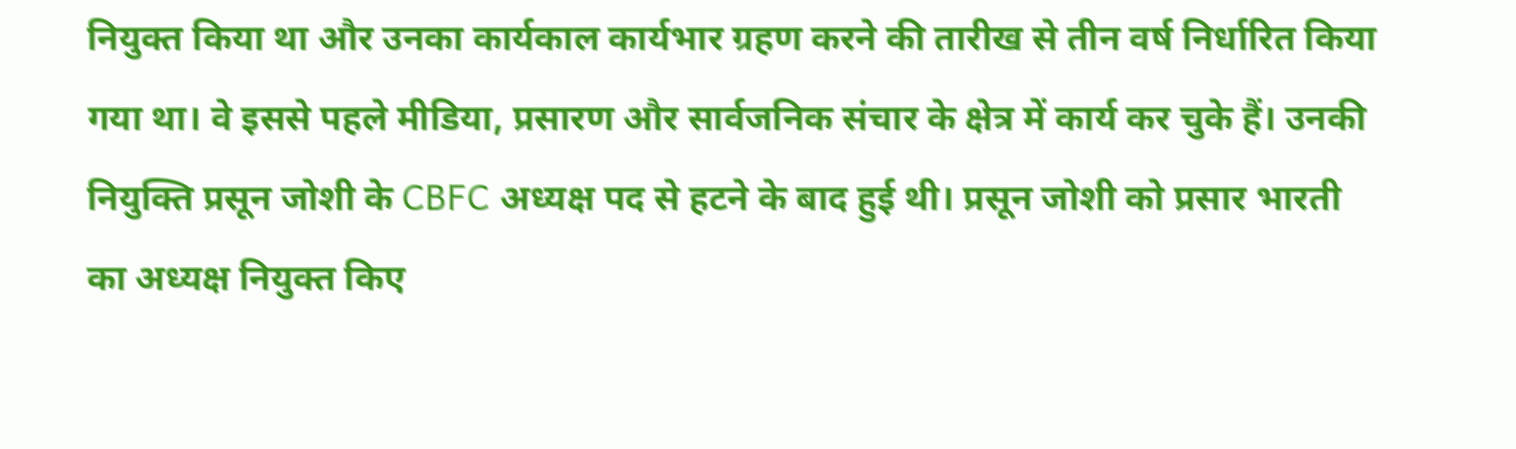नियुक्त किया था और उनका कार्यकाल कार्यभार ग्रहण करने की तारीख से तीन वर्ष निर्धारित किया गया था। वे इससे पहले मीडिया, प्रसारण और सार्वजनिक संचार के क्षेत्र में कार्य कर चुके हैं। उनकी नियुक्ति प्रसून जोशी के CBFC अध्यक्ष पद से हटने के बाद हुई थी। प्रसून जोशी को प्रसार भारती का अध्यक्ष नियुक्त किए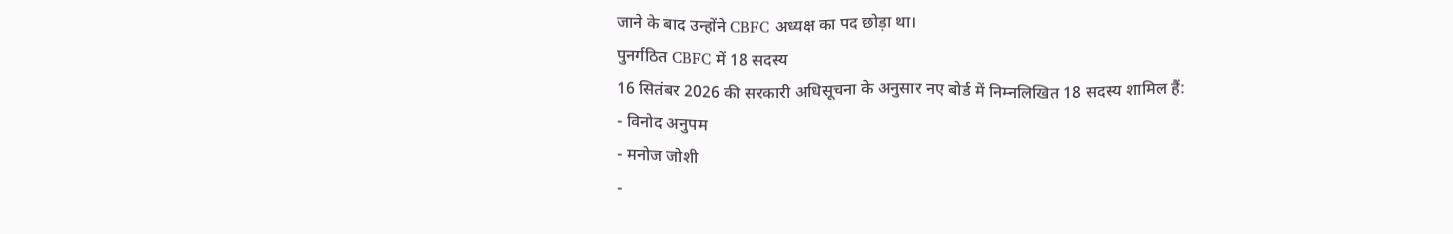जाने के बाद उन्होंने CBFC अध्यक्ष का पद छोड़ा था।
पुनर्गठित CBFC में 18 सदस्य
16 सितंबर 2026 की सरकारी अधिसूचना के अनुसार नए बोर्ड में निम्नलिखित 18 सदस्य शामिल हैं:
- विनोद अनुपम
- मनोज जोशी
-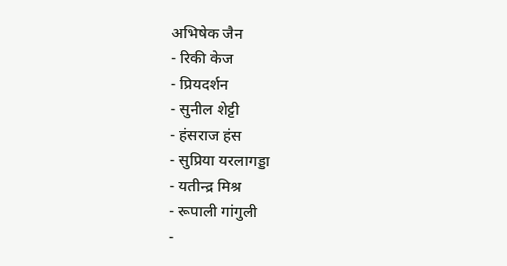अभिषेक जैन
- रिकी केज
- प्रियदर्शन
- सुनील शेट्टी
- हंसराज हंस
- सुप्रिया यरलागड्डा
- यतीन्द्र मिश्र
- रूपाली गांगुली
-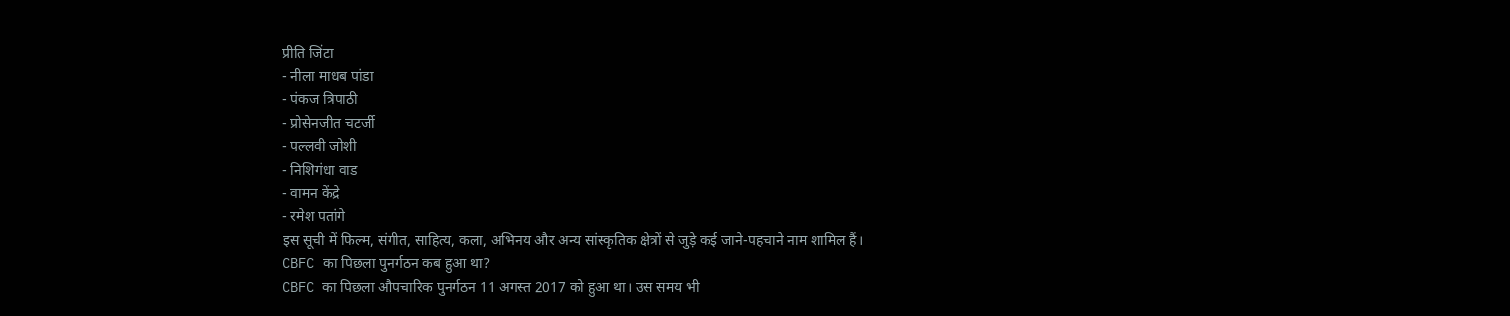प्रीति जिंटा
- नीला माधब पांडा
- पंकज त्रिपाठी
- प्रोसेनजीत चटर्जी
- पल्लवी जोशी
- निशिगंधा वाड
- वामन केंद्रे
- रमेश पतांगे
इस सूची में फिल्म, संगीत, साहित्य, कला, अभिनय और अन्य सांस्कृतिक क्षेत्रों से जुड़े कई जाने-पहचाने नाम शामिल हैं।
CBFC का पिछला पुनर्गठन कब हुआ था?
CBFC का पिछला औपचारिक पुनर्गठन 11 अगस्त 2017 को हुआ था। उस समय भी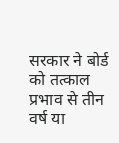सरकार ने बोर्ड को तत्काल प्रभाव से तीन वर्ष या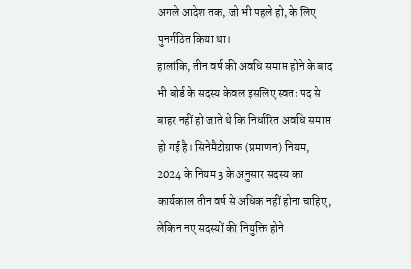अगले आदेश तक, जो भी पहले हो, के लिए पुनर्गठित किया था।
हालांकि, तीन वर्ष की अवधि समाप्त होने के बाद भी बोर्ड के सदस्य केवल इसलिए स्वतः पद से बाहर नहीं हो जाते थे कि निर्धारित अवधि समाप्त हो गई है। सिनेमैटोग्राफ (प्रमाणन) नियम, 2024 के नियम 3 के अनुसार सदस्य का कार्यकाल तीन वर्ष से अधिक नहीं होना चाहिए, लेकिन नए सदस्यों की नियुक्ति होने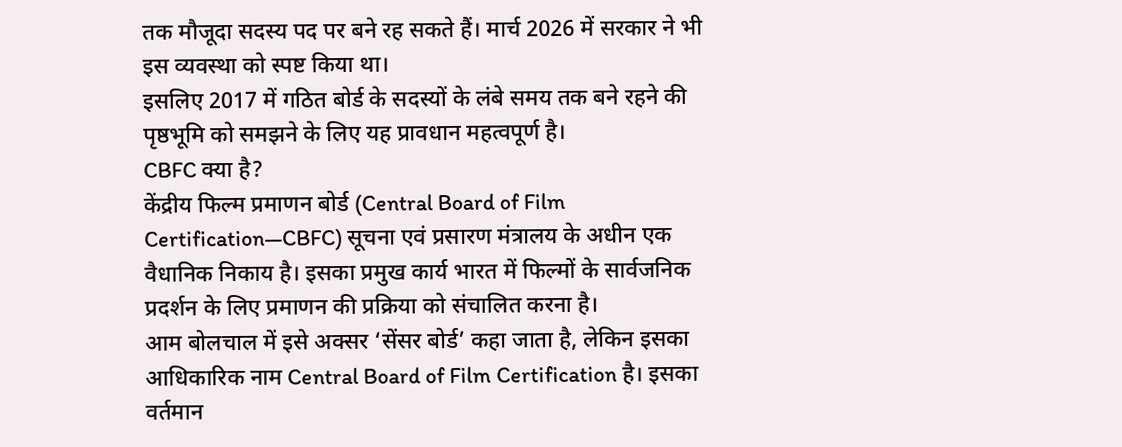तक मौजूदा सदस्य पद पर बने रह सकते हैं। मार्च 2026 में सरकार ने भी इस व्यवस्था को स्पष्ट किया था।
इसलिए 2017 में गठित बोर्ड के सदस्यों के लंबे समय तक बने रहने की पृष्ठभूमि को समझने के लिए यह प्रावधान महत्वपूर्ण है।
CBFC क्या है?
केंद्रीय फिल्म प्रमाणन बोर्ड (Central Board of Film Certification—CBFC) सूचना एवं प्रसारण मंत्रालय के अधीन एक वैधानिक निकाय है। इसका प्रमुख कार्य भारत में फिल्मों के सार्वजनिक प्रदर्शन के लिए प्रमाणन की प्रक्रिया को संचालित करना है।
आम बोलचाल में इसे अक्सर ‘सेंसर बोर्ड’ कहा जाता है, लेकिन इसका आधिकारिक नाम Central Board of Film Certification है। इसका वर्तमान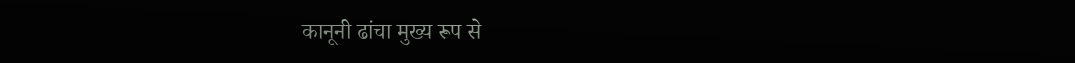कानूनी ढांचा मुख्य रूप से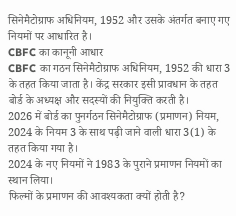सिनेमैटोग्राफ अधिनियम, 1952 और उसके अंतर्गत बनाए गए नियमों पर आधारित है।
CBFC का कानूनी आधार
CBFC का गठन सिनेमैटोग्राफ अधिनियम, 1952 की धारा 3 के तहत किया जाता है। केंद्र सरकार इसी प्रावधान के तहत बोर्ड के अध्यक्ष और सदस्यों की नियुक्ति करती है।
2026 में बोर्ड का पुनर्गठन सिनेमैटोग्राफ (प्रमाणन) नियम, 2024 के नियम 3 के साथ पढ़ी जाने वाली धारा 3(1) के तहत किया गया है।
2024 के नए नियमों ने 1983 के पुराने प्रमाणन नियमों का स्थान लिया।
फिल्मों के प्रमाणन की आवश्यकता क्यों होती है?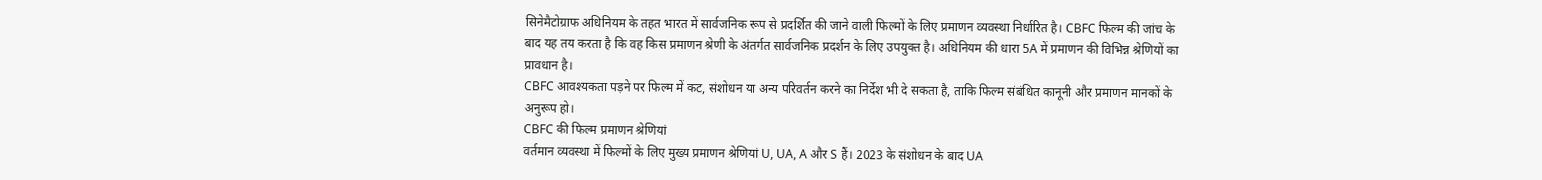सिनेमैटोग्राफ अधिनियम के तहत भारत में सार्वजनिक रूप से प्रदर्शित की जाने वाली फिल्मों के लिए प्रमाणन व्यवस्था निर्धारित है। CBFC फिल्म की जांच के बाद यह तय करता है कि वह किस प्रमाणन श्रेणी के अंतर्गत सार्वजनिक प्रदर्शन के लिए उपयुक्त है। अधिनियम की धारा 5A में प्रमाणन की विभिन्न श्रेणियों का प्रावधान है।
CBFC आवश्यकता पड़ने पर फिल्म में कट, संशोधन या अन्य परिवर्तन करने का निर्देश भी दे सकता है, ताकि फिल्म संबंधित कानूनी और प्रमाणन मानकों के अनुरूप हो।
CBFC की फिल्म प्रमाणन श्रेणियां
वर्तमान व्यवस्था में फिल्मों के लिए मुख्य प्रमाणन श्रेणियां U, UA, A और S हैं। 2023 के संशोधन के बाद UA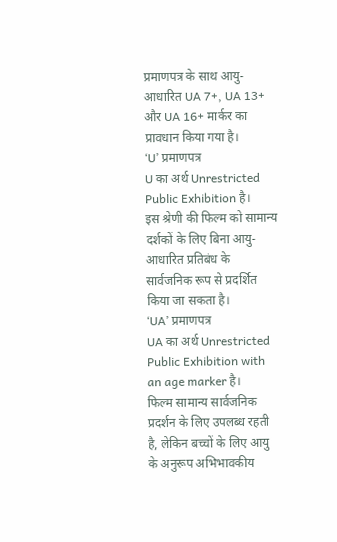प्रमाणपत्र के साथ आयु-आधारित UA 7+, UA 13+ और UA 16+ मार्कर का प्रावधान किया गया है।
‘U’ प्रमाणपत्र
U का अर्थ Unrestricted Public Exhibition है।
इस श्रेणी की फिल्म को सामान्य दर्शकों के लिए बिना आयु-आधारित प्रतिबंध के सार्वजनिक रूप से प्रदर्शित किया जा सकता है।
‘UA’ प्रमाणपत्र
UA का अर्थ Unrestricted Public Exhibition with an age marker है।
फिल्म सामान्य सार्वजनिक प्रदर्शन के लिए उपलब्ध रहती है, लेकिन बच्चों के लिए आयु के अनुरूप अभिभावकीय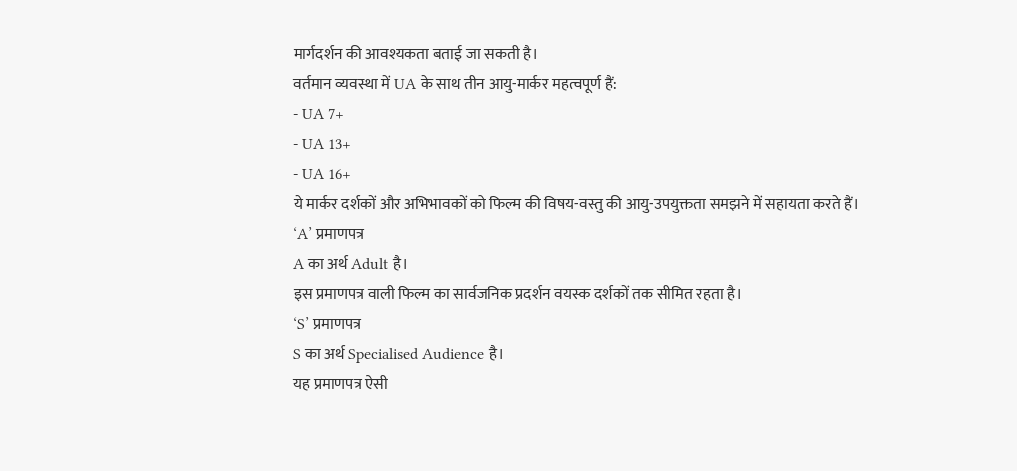मार्गदर्शन की आवश्यकता बताई जा सकती है।
वर्तमान व्यवस्था में UA के साथ तीन आयु-मार्कर महत्वपूर्ण हैं:
- UA 7+
- UA 13+
- UA 16+
ये मार्कर दर्शकों और अभिभावकों को फिल्म की विषय-वस्तु की आयु-उपयुक्तता समझने में सहायता करते हैं।
‘A’ प्रमाणपत्र
A का अर्थ Adult है।
इस प्रमाणपत्र वाली फिल्म का सार्वजनिक प्रदर्शन वयस्क दर्शकों तक सीमित रहता है।
‘S’ प्रमाणपत्र
S का अर्थ Specialised Audience है।
यह प्रमाणपत्र ऐसी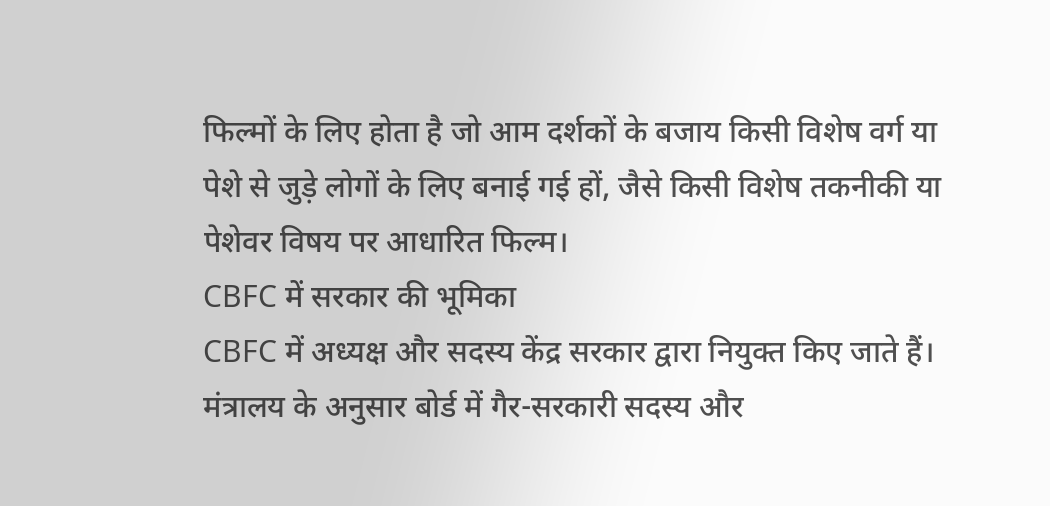फिल्मों के लिए होता है जो आम दर्शकों के बजाय किसी विशेष वर्ग या पेशे से जुड़े लोगों के लिए बनाई गई हों, जैसे किसी विशेष तकनीकी या पेशेवर विषय पर आधारित फिल्म।
CBFC में सरकार की भूमिका
CBFC में अध्यक्ष और सदस्य केंद्र सरकार द्वारा नियुक्त किए जाते हैं। मंत्रालय के अनुसार बोर्ड में गैर-सरकारी सदस्य और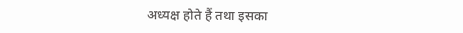अध्यक्ष होते हैं तथा इसका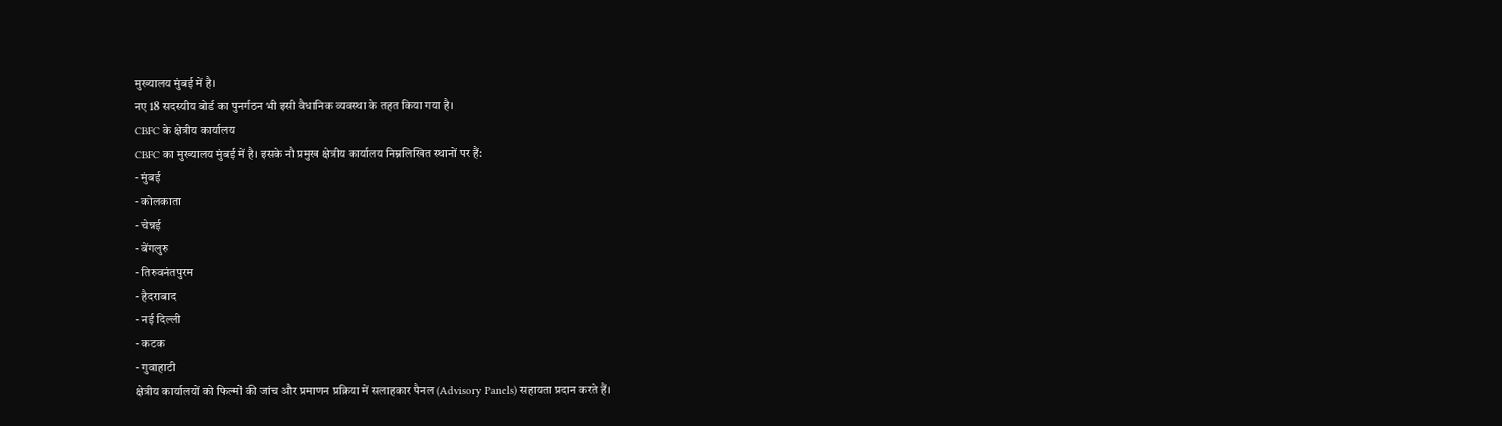मुख्यालय मुंबई में है।
नए 18 सदस्यीय बोर्ड का पुनर्गठन भी इसी वैधानिक व्यवस्था के तहत किया गया है।
CBFC के क्षेत्रीय कार्यालय
CBFC का मुख्यालय मुंबई में है। इसके नौ प्रमुख क्षेत्रीय कार्यालय निम्नलिखित स्थानों पर हैं:
- मुंबई
- कोलकाता
- चेन्नई
- बेंगलुरु
- तिरुवनंतपुरम
- हैदराबाद
- नई दिल्ली
- कटक
- गुवाहाटी
क्षेत्रीय कार्यालयों को फिल्मों की जांच और प्रमाणन प्रक्रिया में सलाहकार पैनल (Advisory Panels) सहायता प्रदान करते हैं।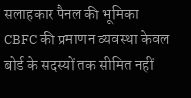सलाहकार पैनल की भूमिका
CBFC की प्रमाणन व्यवस्था केवल बोर्ड के सदस्यों तक सीमित नहीं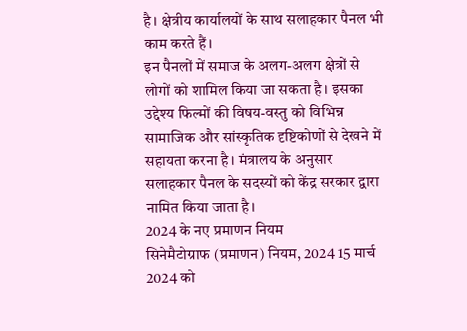है। क्षेत्रीय कार्यालयों के साथ सलाहकार पैनल भी काम करते हैं।
इन पैनलों में समाज के अलग-अलग क्षेत्रों से लोगों को शामिल किया जा सकता है। इसका उद्देश्य फिल्मों की विषय-वस्तु को विभिन्न सामाजिक और सांस्कृतिक दृष्टिकोणों से देखने में सहायता करना है। मंत्रालय के अनुसार सलाहकार पैनल के सदस्यों को केंद्र सरकार द्वारा नामित किया जाता है।
2024 के नए प्रमाणन नियम
सिनेमैटोग्राफ (प्रमाणन) नियम, 2024 15 मार्च 2024 को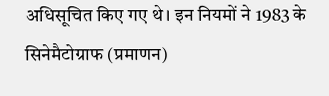अधिसूचित किए गए थे। इन नियमों ने 1983 के सिनेमैटोग्राफ (प्रमाणन)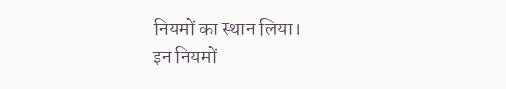नियमों का स्थान लिया।
इन नियमों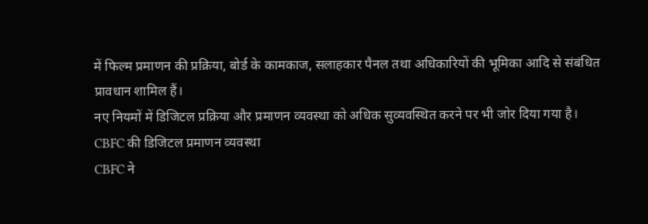में फिल्म प्रमाणन की प्रक्रिया, बोर्ड के कामकाज, सलाहकार पैनल तथा अधिकारियों की भूमिका आदि से संबंधित प्रावधान शामिल हैं।
नए नियमों में डिजिटल प्रक्रिया और प्रमाणन व्यवस्था को अधिक सुव्यवस्थित करने पर भी जोर दिया गया है।
CBFC की डिजिटल प्रमाणन व्यवस्था
CBFC ने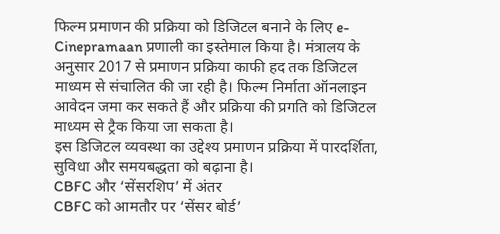फिल्म प्रमाणन की प्रक्रिया को डिजिटल बनाने के लिए e-Cinepramaan प्रणाली का इस्तेमाल किया है। मंत्रालय के अनुसार 2017 से प्रमाणन प्रक्रिया काफी हद तक डिजिटल माध्यम से संचालित की जा रही है। फिल्म निर्माता ऑनलाइन आवेदन जमा कर सकते हैं और प्रक्रिया की प्रगति को डिजिटल माध्यम से ट्रैक किया जा सकता है।
इस डिजिटल व्यवस्था का उद्देश्य प्रमाणन प्रक्रिया में पारदर्शिता, सुविधा और समयबद्धता को बढ़ाना है।
CBFC और ‘सेंसरशिप’ में अंतर
CBFC को आमतौर पर ‘सेंसर बोर्ड’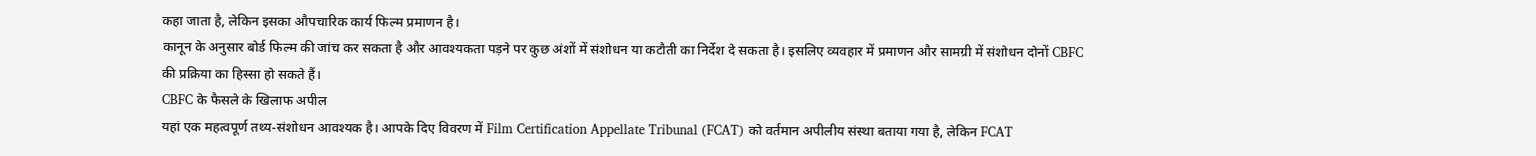कहा जाता है, लेकिन इसका औपचारिक कार्य फिल्म प्रमाणन है।
कानून के अनुसार बोर्ड फिल्म की जांच कर सकता है और आवश्यकता पड़ने पर कुछ अंशों में संशोधन या कटौती का निर्देश दे सकता है। इसलिए व्यवहार में प्रमाणन और सामग्री में संशोधन दोनों CBFC की प्रक्रिया का हिस्सा हो सकते हैं।
CBFC के फैसले के खिलाफ अपील
यहां एक महत्वपूर्ण तथ्य-संशोधन आवश्यक है। आपके दिए विवरण में Film Certification Appellate Tribunal (FCAT) को वर्तमान अपीलीय संस्था बताया गया है, लेकिन FCAT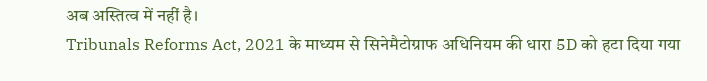अब अस्तित्व में नहीं है।
Tribunals Reforms Act, 2021 के माध्यम से सिनेमैटोग्राफ अधिनियम की धारा 5D को हटा दिया गया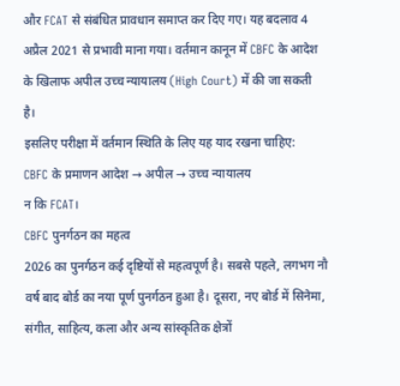और FCAT से संबंधित प्रावधान समाप्त कर दिए गए। यह बदलाव 4 अप्रैल 2021 से प्रभावी माना गया। वर्तमान कानून में CBFC के आदेश के खिलाफ अपील उच्च न्यायालय (High Court) में की जा सकती है।
इसलिए परीक्षा में वर्तमान स्थिति के लिए यह याद रखना चाहिए:
CBFC के प्रमाणन आदेश → अपील → उच्च न्यायालय
न कि FCAT।
CBFC पुनर्गठन का महत्व
2026 का पुनर्गठन कई दृष्टियों से महत्वपूर्ण है। सबसे पहले, लगभग नौ वर्ष बाद बोर्ड का नया पूर्ण पुनर्गठन हुआ है। दूसरा, नए बोर्ड में सिनेमा, संगीत, साहित्य, कला और अन्य सांस्कृतिक क्षेत्रों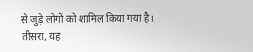से जुड़े लोगों को शामिल किया गया है।
तीसरा, यह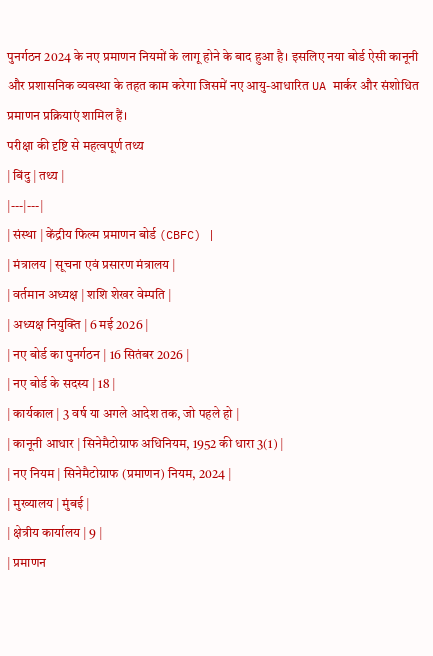पुनर्गठन 2024 के नए प्रमाणन नियमों के लागू होने के बाद हुआ है। इसलिए नया बोर्ड ऐसी कानूनी और प्रशासनिक व्यवस्था के तहत काम करेगा जिसमें नए आयु-आधारित UA मार्कर और संशोधित प्रमाणन प्रक्रियाएं शामिल हैं।
परीक्षा की दृष्टि से महत्वपूर्ण तथ्य
| बिंदु | तथ्य |
|---|---|
| संस्था | केंद्रीय फिल्म प्रमाणन बोर्ड (CBFC) |
| मंत्रालय | सूचना एवं प्रसारण मंत्रालय |
| वर्तमान अध्यक्ष | शशि शेखर वेम्पति |
| अध्यक्ष नियुक्ति | 6 मई 2026 |
| नए बोर्ड का पुनर्गठन | 16 सितंबर 2026 |
| नए बोर्ड के सदस्य | 18 |
| कार्यकाल | 3 वर्ष या अगले आदेश तक, जो पहले हो |
| कानूनी आधार | सिनेमैटोग्राफ अधिनियम, 1952 की धारा 3(1) |
| नए नियम | सिनेमैटोग्राफ (प्रमाणन) नियम, 2024 |
| मुख्यालय | मुंबई |
| क्षेत्रीय कार्यालय | 9 |
| प्रमाणन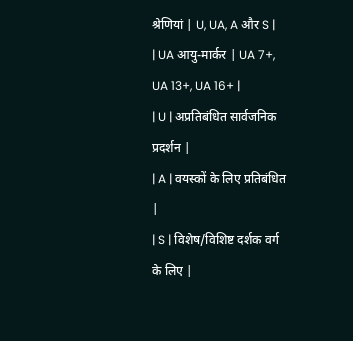श्रेणियां | U, UA, A और S |
| UA आयु-मार्कर | UA 7+, UA 13+, UA 16+ |
| U | अप्रतिबंधित सार्वजनिक प्रदर्शन |
| A | वयस्कों के लिए प्रतिबंधित |
| S | विशेष/विशिष्ट दर्शक वर्ग के लिए |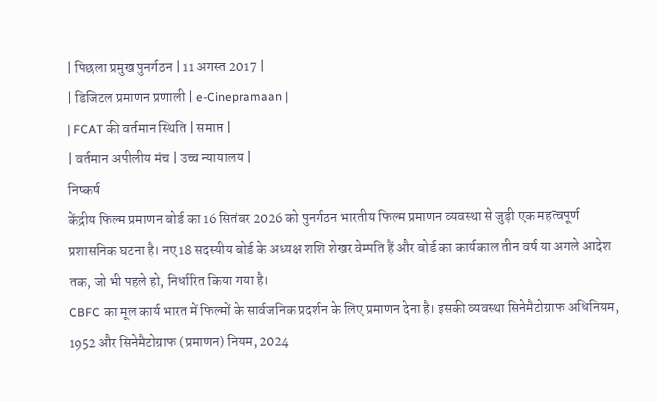| पिछला प्रमुख पुनर्गठन | 11 अगस्त 2017 |
| डिजिटल प्रमाणन प्रणाली | e-Cinepramaan |
| FCAT की वर्तमान स्थिति | समाप्त |
| वर्तमान अपीलीय मंच | उच्च न्यायालय |
निष्कर्ष
केंद्रीय फिल्म प्रमाणन बोर्ड का 16 सितंबर 2026 को पुनर्गठन भारतीय फिल्म प्रमाणन व्यवस्था से जुड़ी एक महत्वपूर्ण प्रशासनिक घटना है। नए 18 सदस्यीय बोर्ड के अध्यक्ष शशि शेखर वेम्पति हैं और बोर्ड का कार्यकाल तीन वर्ष या अगले आदेश तक, जो भी पहले हो, निर्धारित किया गया है।
CBFC का मूल कार्य भारत में फिल्मों के सार्वजनिक प्रदर्शन के लिए प्रमाणन देना है। इसकी व्यवस्था सिनेमैटोग्राफ अधिनियम, 1952 और सिनेमैटोग्राफ (प्रमाणन) नियम, 2024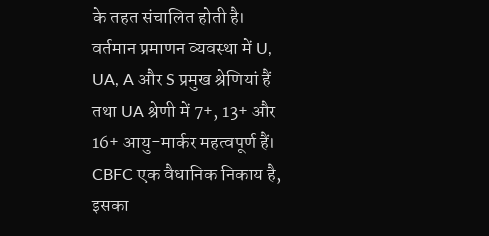के तहत संचालित होती है। वर्तमान प्रमाणन व्यवस्था में U, UA, A और S प्रमुख श्रेणियां हैं तथा UA श्रेणी में 7+, 13+ और 16+ आयु-मार्कर महत्वपूर्ण हैं।
CBFC एक वैधानिक निकाय है, इसका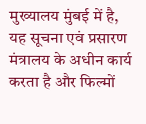मुख्यालय मुंबई में है, यह सूचना एवं प्रसारण मंत्रालय के अधीन कार्य करता है और फिल्मों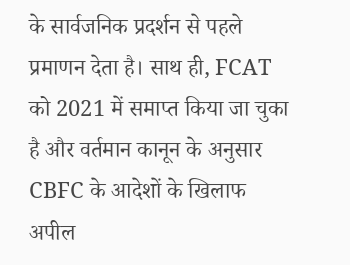के सार्वजनिक प्रदर्शन से पहले प्रमाणन देता है। साथ ही, FCAT को 2021 में समाप्त किया जा चुका है और वर्तमान कानून के अनुसार CBFC के आदेशों के खिलाफ अपील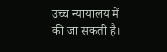उच्च न्यायालय में की जा सकती है।